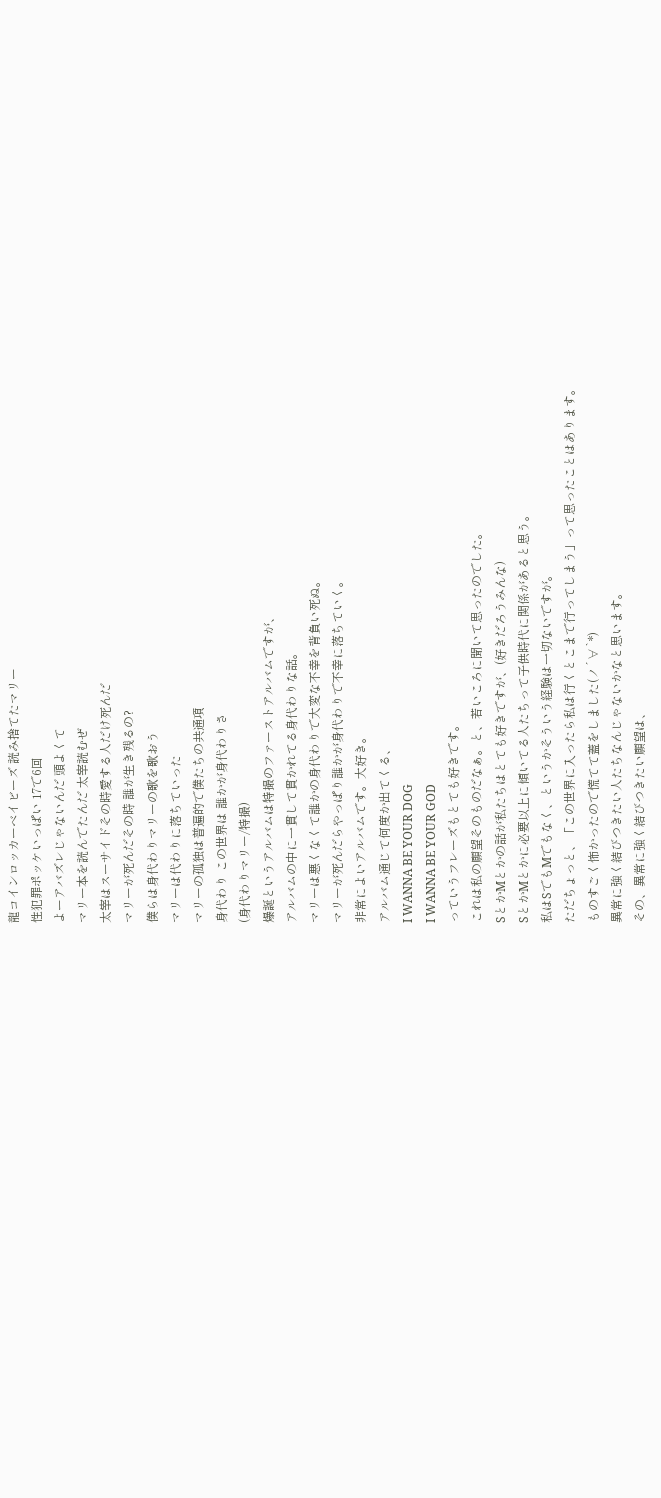龍コインロッカーベイビーズ 読み捨てたマリー
性犯罪ポッケいっぱい 17で6回
よーアバズレじゃないんだ 頭よくて
マリー本を読んでたんだ 太宰読むぜ
太宰はスーサイドその時愛する人だけ死んだ
マリーが死んだその時 誰が生き残るの?
僕らは身代わりマリーの歌を歌おう
マリーは代わりに落ちていった
マリーの孤独は普遍的で僕たちの共通項
身代わり この世界は 誰かが身代わりさ
(身代わりマリー/特撮)
爆誕というアルバムは特撮のファーストアルバムですが、
アルバムの中に一貫して貫かれてる身代わりな話。
マリーは悪くなくて誰かの身代わりで大変な不幸を背負い死ぬ。
マリーが死んだらやっぱり誰かが身代わりで不幸に落ちていく。
非常によいアルバムです。大好き。
アルバム通じて何度か出てくる、
I WANNA BE YOUR DOG
I WANNA BE YOUR GOD
っていうフレーズもとても好きです。
これは私の願望そのものだなぁ。と、若いころに聞いて思ったのでした。
SとかMとかの話が私たちはとても好きですが、(好きだろうみんな)
SとかMとかに必要以上に傾いてる人たちって子供時代に関係があると思う。
私はSでもMでもなく、というかそういう経験は一切ないですが。
ただちょっと、「この世界に入ったら私は行くとこまで行ってしまう」って思ったことはあります。
ものすごく怖かったので慌てて蓋をしました(ノ´∀`*)
異常に強く結びつきたい人たちなんじゃないかなと思います。
その、異常に強く結びつきたい願望は、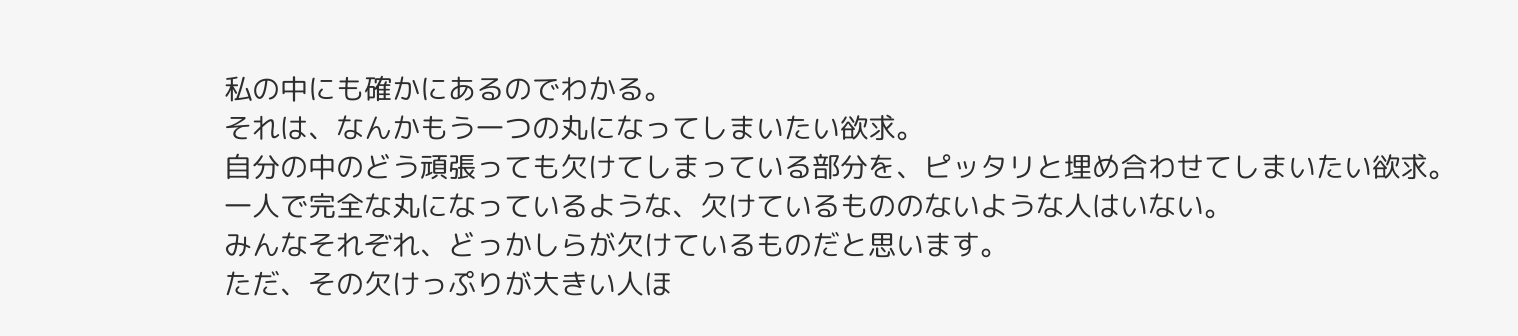私の中にも確かにあるのでわかる。
それは、なんかもう一つの丸になってしまいたい欲求。
自分の中のどう頑張っても欠けてしまっている部分を、ピッタリと埋め合わせてしまいたい欲求。
一人で完全な丸になっているような、欠けているもののないような人はいない。
みんなそれぞれ、どっかしらが欠けているものだと思います。
ただ、その欠けっぷりが大きい人ほ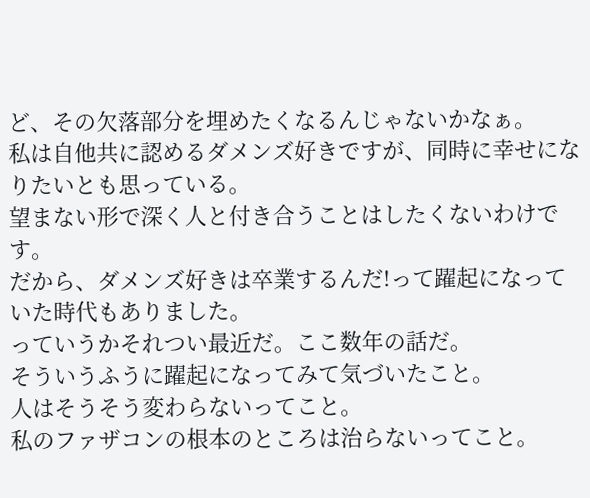ど、その欠落部分を埋めたくなるんじゃないかなぁ。
私は自他共に認めるダメンズ好きですが、同時に幸せになりたいとも思っている。
望まない形で深く人と付き合うことはしたくないわけです。
だから、ダメンズ好きは卒業するんだ!って躍起になっていた時代もありました。
っていうかそれつい最近だ。ここ数年の話だ。
そういうふうに躍起になってみて気づいたこと。
人はそうそう変わらないってこと。
私のファザコンの根本のところは治らないってこと。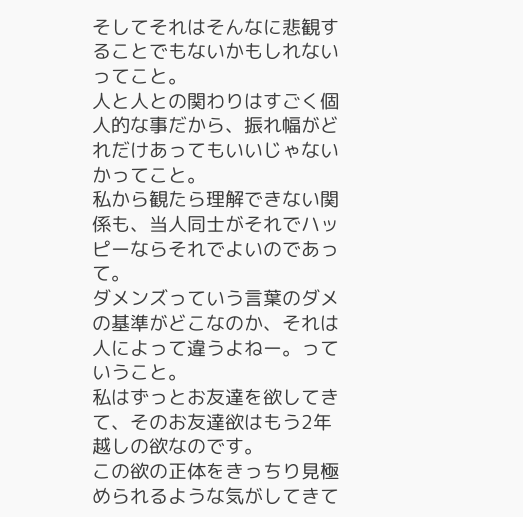そしてそれはそんなに悲観することでもないかもしれないってこと。
人と人との関わりはすごく個人的な事だから、振れ幅がどれだけあってもいいじゃないかってこと。
私から観たら理解できない関係も、当人同士がそれでハッピーならそれでよいのであって。
ダメンズっていう言葉のダメの基準がどこなのか、それは人によって違うよねー。っていうこと。
私はずっとお友達を欲してきて、そのお友達欲はもう2年越しの欲なのです。
この欲の正体をきっちり見極められるような気がしてきて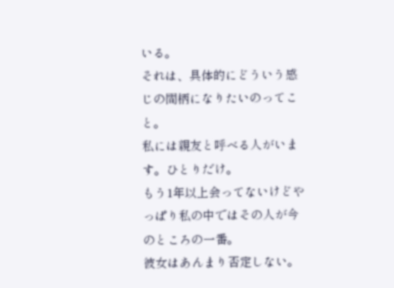いる。
それは、具体的にどういう感じの間柄になりたいのってこと。
私には親友と呼べる人がいます。ひとりだけ。
もう1年以上会ってないけどやっぱり私の中ではその人が今のところの一番。
彼女はあんまり否定しない。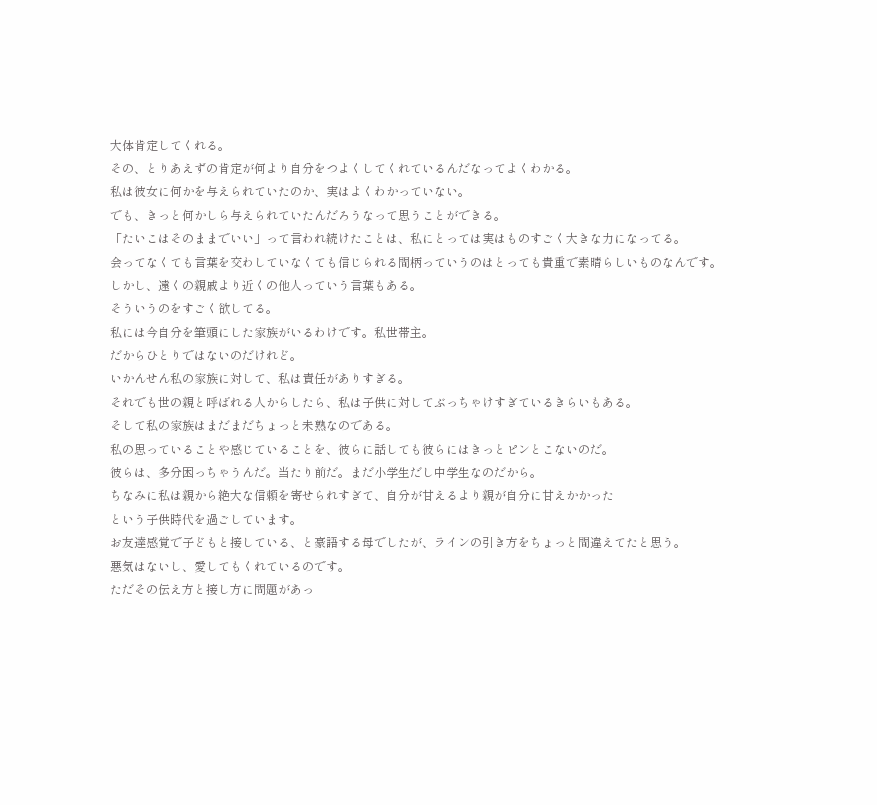大体肯定してくれる。
その、とりあえずの肯定が何より自分をつよくしてくれているんだなってよくわかる。
私は彼女に何かを与えられていたのか、実はよくわかっていない。
でも、きっと何かしら与えられていたんだろうなって思うことができる。
「たいこはそのままでいい」って言われ続けたことは、私にとっては実はものすごく大きな力になってる。
会ってなくても言葉を交わしていなくても信じられる間柄っていうのはとっても貴重で素晴らしいものなんです。
しかし、遠くの親戚より近くの他人っていう言葉もある。
そういうのをすごく欲してる。
私には今自分を筆頭にした家族がいるわけです。私世帯主。
だからひとりではないのだけれど。
いかんせん私の家族に対して、私は責任がありすぎる。
それでも世の親と呼ばれる人からしたら、私は子供に対してぶっちゃけすぎているきらいもある。
そして私の家族はまだまだちょっと未熟なのである。
私の思っていることや感じていることを、彼らに話しても彼らにはきっとピンとこないのだ。
彼らは、多分困っちゃうんだ。当たり前だ。まだ小学生だし中学生なのだから。
ちなみに私は親から絶大な信頼を寄せられすぎて、自分が甘えるより親が自分に甘えかかった
という子供時代を過ごしています。
お友達感覚で子どもと接している、と豪語する母でしたが、ラインの引き方をちょっと間違えてたと思う。
悪気はないし、愛してもくれているのです。
ただその伝え方と接し方に問題があっ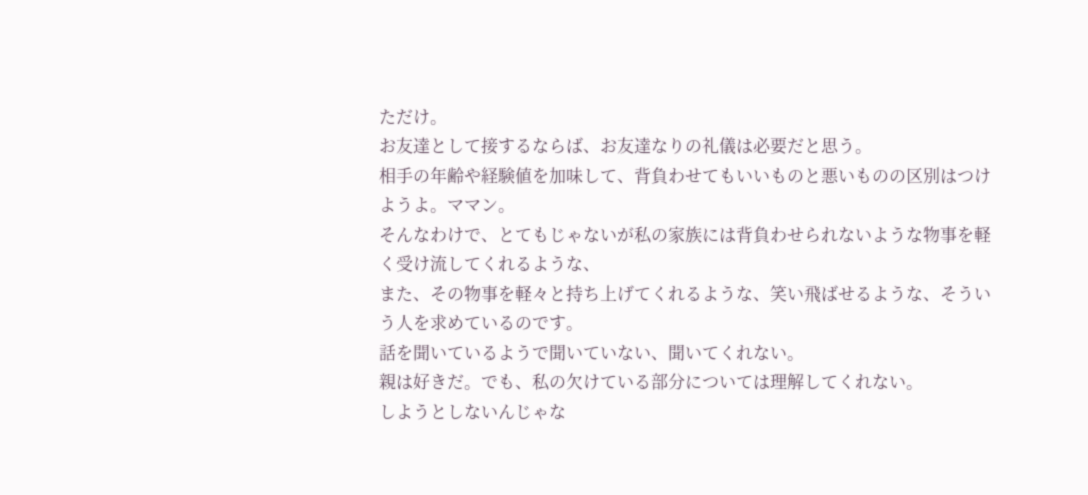ただけ。
お友達として接するならば、お友達なりの礼儀は必要だと思う。
相手の年齢や経験値を加味して、背負わせてもいいものと悪いものの区別はつけようよ。ママン。
そんなわけで、とてもじゃないが私の家族には背負わせられないような物事を軽く受け流してくれるような、
また、その物事を軽々と持ち上げてくれるような、笑い飛ばせるような、そういう人を求めているのです。
話を聞いているようで聞いていない、聞いてくれない。
親は好きだ。でも、私の欠けている部分については理解してくれない。
しようとしないんじゃな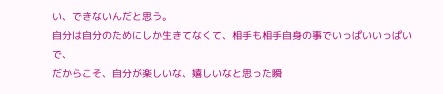い、できないんだと思う。
自分は自分のためにしか生きてなくて、相手も相手自身の事でいっぱいいっぱいで、
だからこそ、自分が楽しいな、嬉しいなと思った瞬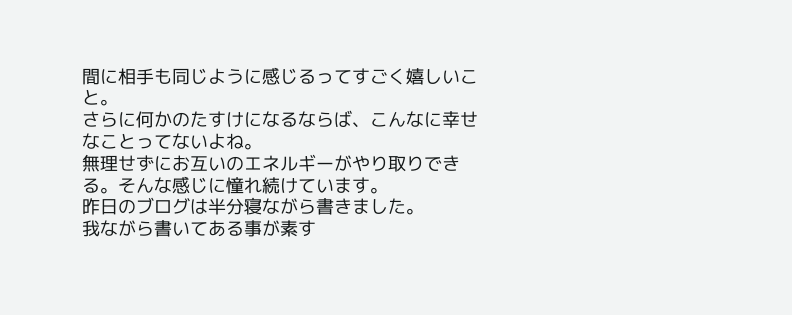間に相手も同じように感じるってすごく嬉しいこと。
さらに何かのたすけになるならば、こんなに幸せなことってないよね。
無理せずにお互いのエネルギーがやり取りできる。そんな感じに憧れ続けています。
昨日のブログは半分寝ながら書きました。
我ながら書いてある事が素す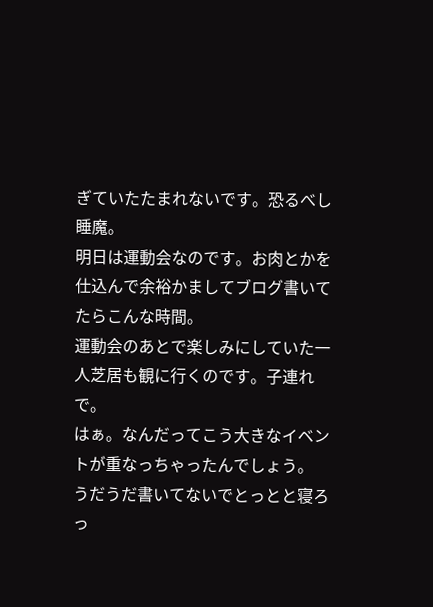ぎていたたまれないです。恐るべし睡魔。
明日は運動会なのです。お肉とかを仕込んで余裕かましてブログ書いてたらこんな時間。
運動会のあとで楽しみにしていた一人芝居も観に行くのです。子連れで。
はぁ。なんだってこう大きなイベントが重なっちゃったんでしょう。
うだうだ書いてないでとっとと寝ろっ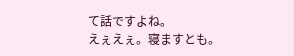て話ですよね。
えぇえぇ。寝ますとも。